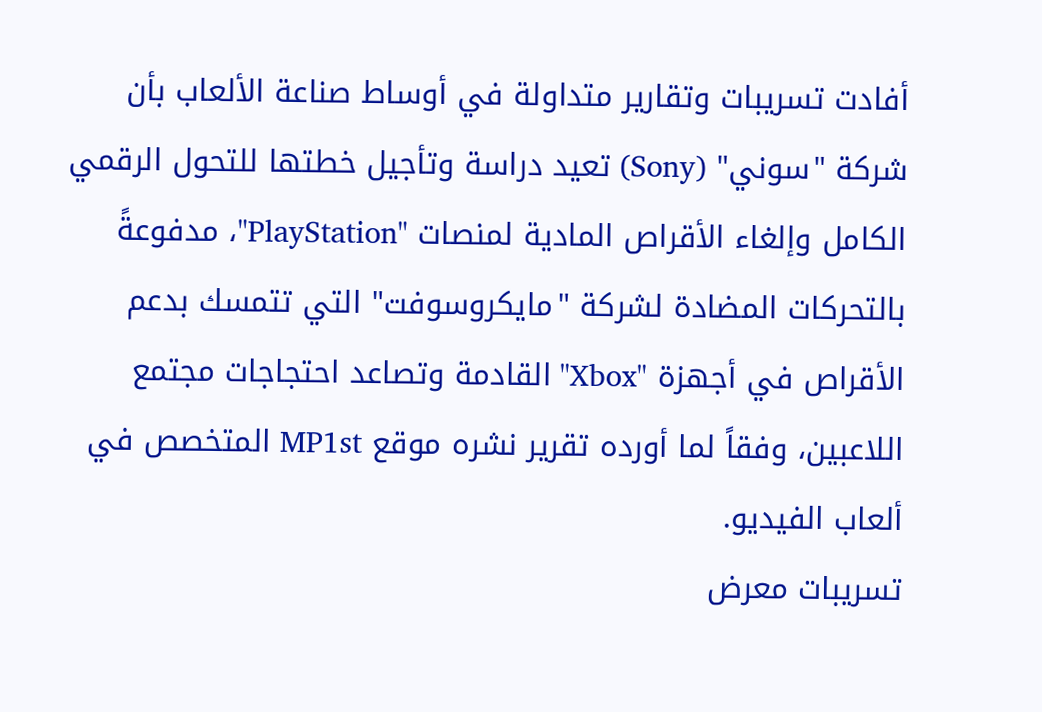أفادت تسريبات وتقارير متداولة في أوساط صناعة الألعاب بأن شركة "سوني" (Sony) تعيد دراسة وتأجيل خطتها للتحول الرقمي الكامل وإلغاء الأقراص المادية لمنصات "PlayStation"، مدفوعةً بالتحركات المضادة لشركة "مايكروسوفت" التي تتمسك بدعم الأقراص في أجهزة "Xbox" القادمة وتصاعد احتجاجات مجتمع اللاعبين، وفقاً لما أورده تقرير نشره موقع MP1st المتخصص في ألعاب الفيديو.
تسريبات معرض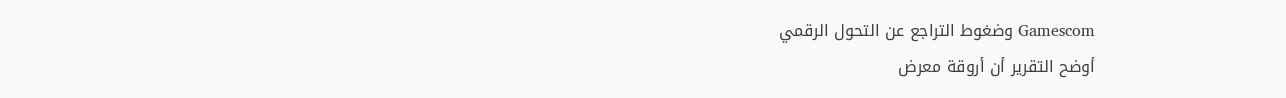Gamescom وضغوط التراجع عن التحول الرقمي
أوضح التقرير أن أروقة معرض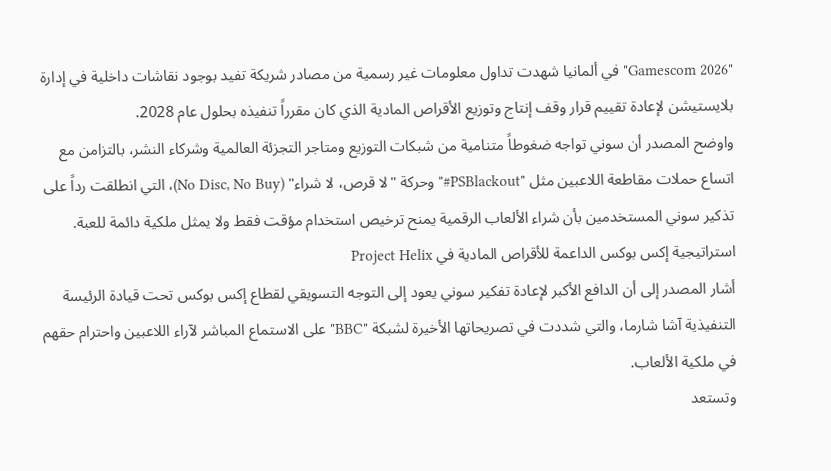"Gamescom 2026" في ألمانيا شهدت تداول معلومات غير رسمية من مصادر شريكة تفيد بوجود نقاشات داخلية في إدارة بلايستيشن لإعادة تقييم قرار وقف إنتاج وتوزيع الأقراص المادية الذي كان مقرراً تنفيذه بحلول عام 2028.
واوضح المصدر أن سوني تواجه ضغوطاً متنامية من شبكات التوزيع ومتاجر التجزئة العالمية وشركاء النشر، بالتزامن مع اتساع حملات مقاطعة اللاعبين مثل "PSBlackout#" وحركة "لا قرص، لا شراء" (No Disc, No Buy)، التي انطلقت رداً على تذكير سوني المستخدمين بأن شراء الألعاب الرقمية يمنح ترخيص استخدام مؤقت فقط ولا يمثل ملكية دائمة للعبة.
استراتيجية إكس بوكس الداعمة للأقراص المادية في Project Helix
أشار المصدر إلى أن الدافع الأكبر لإعادة تفكير سوني يعود إلى التوجه التسويقي لقطاع إكس بوكس تحت قيادة الرئيسة التنفيذية آشا شارما، والتي شددت في تصريحاتها الأخيرة لشبكة "BBC" على الاستماع المباشر لآراء اللاعبين واحترام حقهم في ملكية الألعاب.
وتستعد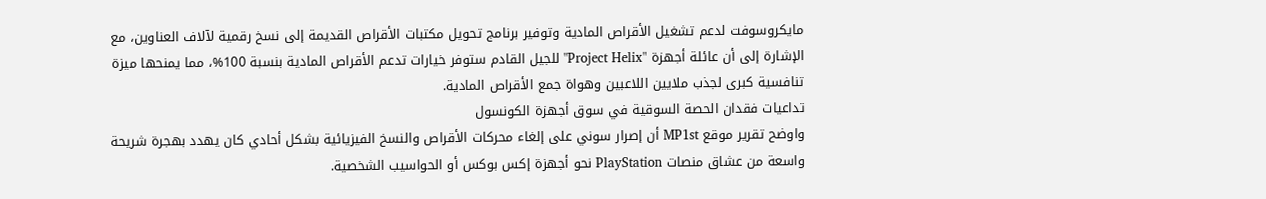مايكروسوفت لدعم تشغيل الأقراص المادية وتوفير برنامج تحويل مكتبات الأقراص القديمة إلى نسخ رقمية لآلاف العناوين، مع الإشارة إلى أن عائلة أجهزة "Project Helix" للجيل القادم ستوفر خيارات تدعم الأقراص المادية بنسبة 100%، مما يمنحها ميزة تنافسية كبرى لجذب ملايين اللاعبين وهواة جمع الأقراص المادية.
تداعيات فقدان الحصة السوقية في سوق أجهزة الكونسول
واوضح تقرير موقع MP1st أن إصرار سوني على إلغاء محركات الأقراص والنسخ الفيزيائية بشكل أحادي كان يهدد بهجرة شريحة واسعة من عشاق منصات PlayStation نحو أجهزة إكس بوكس أو الحواسيب الشخصية.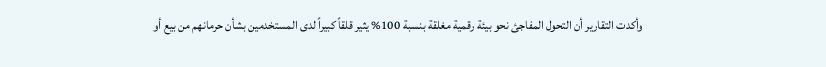وأكدت التقارير أن التحول المفاجئ نحو بيئة رقمية مغلقة بنسبة 100% يثير قلقاً كبيراً لدى المستخدمين بشأن حرمانهم من بيع أو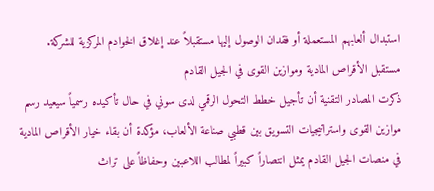استبدال ألعابهم المستعملة أو فقدان الوصول إليها مستقبلاً عند إغلاق الخوادم المركزية للشركة.
مستقبل الأقراص المادية وموازين القوى في الجيل القادم
ذكرت المصادر التقنية أن تأجيل خطط التحول الرقمي لدى سوني في حال تأكيده رسمياً سيعيد رسم موازين القوى واستراتيجيات التسويق بين قطبي صناعة الألعاب، مؤكدة أن بقاء خيار الأقراص المادية في منصات الجيل القادم يمثل انتصاراً كبيراً لمطالب اللاعبين وحفاظاً على تراث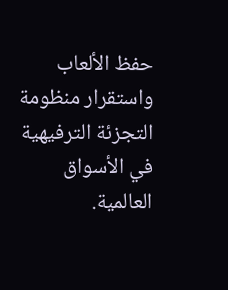حفظ الألعاب واستقرار منظومة التجزئة الترفيهية في الأسواق العالمية.